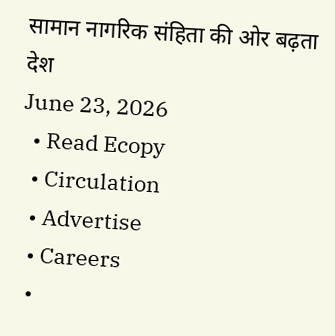सामान नागरिक संहिता की ओर बढ़ता देश
June 23, 2026
  • Read Ecopy
  • Circulation
  • Advertise
  • Careers
  •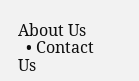About Us
  • Contact Us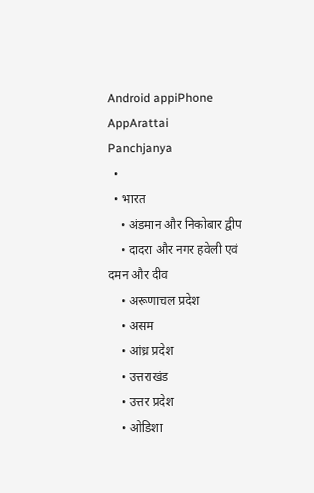Android appiPhone AppArattai
Panchjanya
  •
  • भारत
    • अंडमान और निकोबार द्वीप
    • दादरा और नगर हवेली एवं दमन और दीव
    • अरूणाचल प्रदेश
    • असम
    • आंध्र प्रदेश
    • उत्तराखंड
    • उत्तर प्रदेश
    • ओडिशा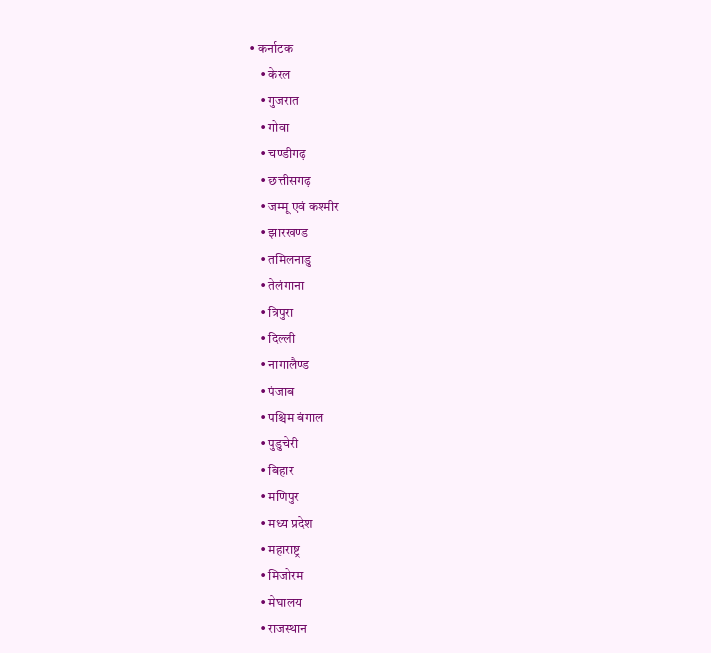• कर्नाटक
    • केरल
    • गुजरात
    • गोवा
    • चण्‍डीगढ़
    • छत्तीसगढ़
    • जम्‍मू एवं कश्‍मीर
    • झारखण्‍ड
    • तमिलनाडु
    • तेलंगाना
    • त्रिपुरा
    • दिल्ली
    • नागालैण्‍ड
    • पंजाब
    • पश्चिम बंगाल
    • पुडुचेरी
    • बिहार
    • मणिपुर
    • मध्य प्रदेश
    • महाराष्ट्र
    • मिजोरम
    • मेघालय
    • राजस्थान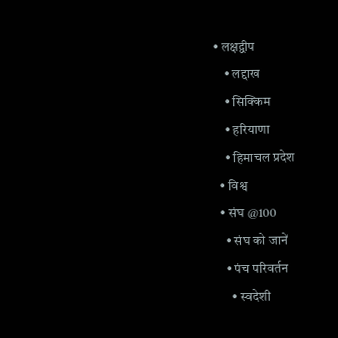• लक्षद्वीप
    • लद्दाख
    • सिक्किम
    • हरियाणा
    • हिमाचल प्रदेश
  • विश्व
  • संघ @100
    • संघ को जानें
    • पंच परिवर्तन
      • स्वदेशी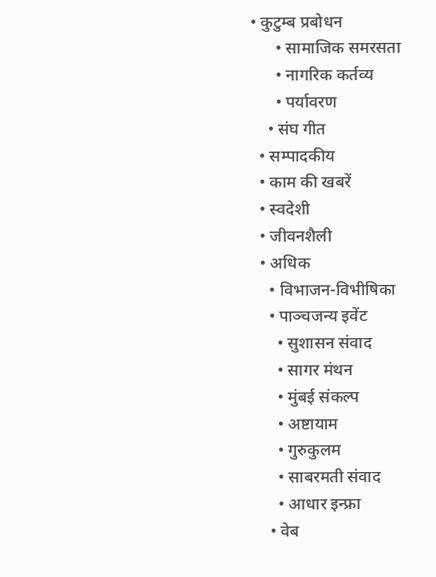• कुटुम्ब प्रबोधन
      • सामाजिक समरसता
      • नागरिक कर्तव्य
      • पर्यावरण
    • संघ गीत
  • सम्पादकीय
  • काम की खबरें
  • स्वदेशी
  • जीवनशैली
  • अधिक
    • विभाजन-विभीषिका
    • पाञ्चजन्य इवेंट
      • सुशासन संवाद
      • सागर मंथन
      • मुंबई संकल्प
      • अष्टायाम
      • गुरुकुलम
      • साबरमती संवाद
      • आधार इन्फ्रा
    • वेब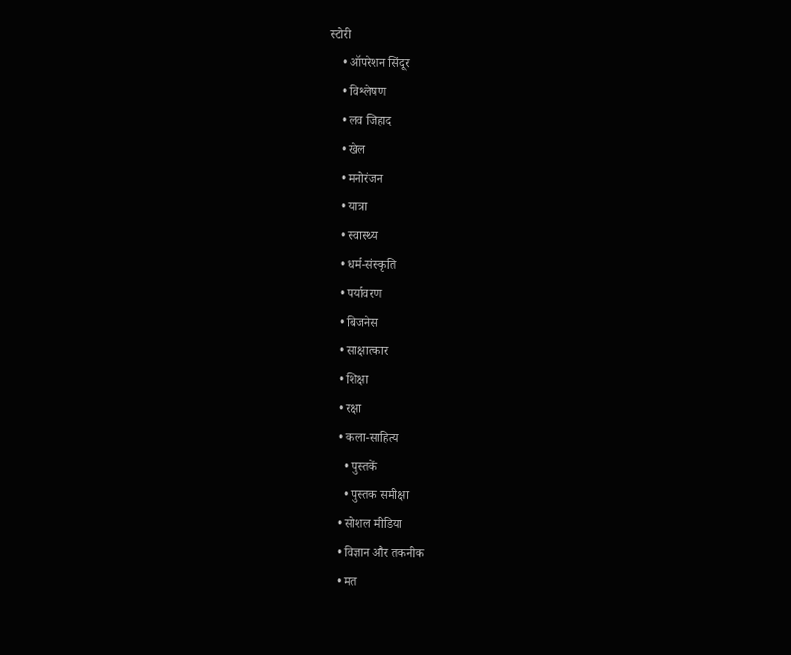स्टोरी
    • ऑपरेशन सिंदूर
    • विश्लेषण
    • लव जिहाद
    • खेल
    • मनोरंजन
    • यात्रा
    • स्वास्थ्य
    • धर्म-संस्कृति
    • पर्यावरण
    • बिजनेस
    • साक्षात्कार
    • शिक्षा
    • रक्षा
    • कला-साहित्य
      • पुस्तकें
      • पुस्तक समीक्षा
    • सोशल मीडिया
    • विज्ञान और तकनीक
    • मत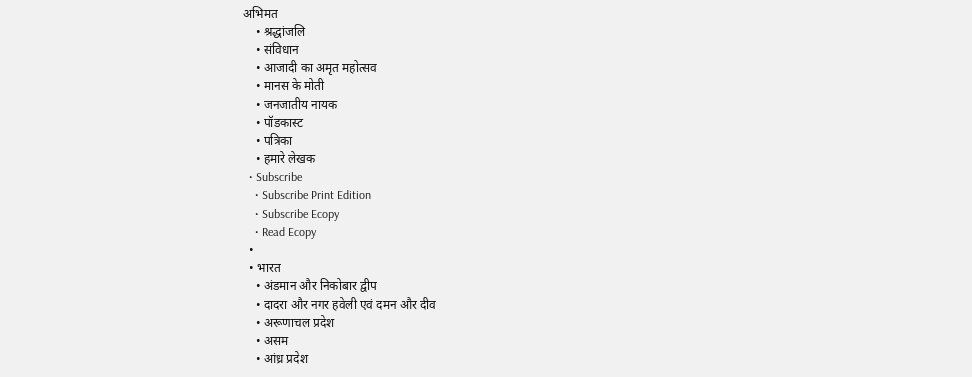अभिमत
    • श्रद्धांजलि
    • संविधान
    • आजादी का अमृत महोत्सव
    • मानस के मोती
    • जनजातीय नायक
    • पॉडकास्ट
    • पत्रिका
    • हमारे लेखक
  • Subscribe
    • Subscribe Print Edition
    • Subscribe Ecopy
    • Read Ecopy
  •
  • भारत
    • अंडमान और निकोबार द्वीप
    • दादरा और नगर हवेली एवं दमन और दीव
    • अरूणाचल प्रदेश
    • असम
    • आंध्र प्रदेश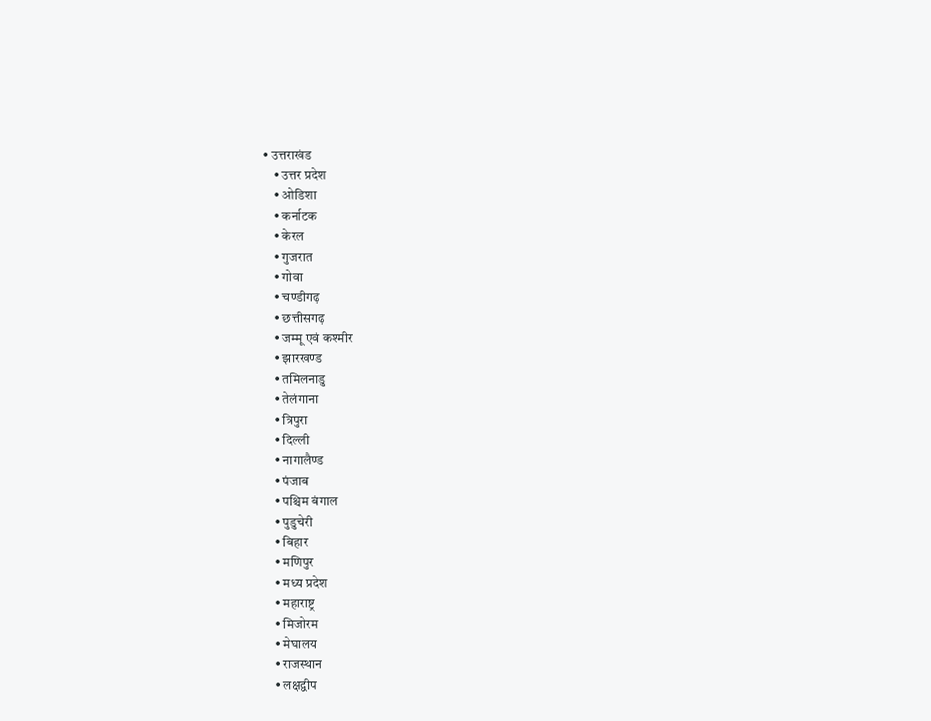• उत्तराखंड
    • उत्तर प्रदेश
    • ओडिशा
    • कर्नाटक
    • केरल
    • गुजरात
    • गोवा
    • चण्‍डीगढ़
    • छत्तीसगढ़
    • जम्‍मू एवं कश्‍मीर
    • झारखण्‍ड
    • तमिलनाडु
    • तेलंगाना
    • त्रिपुरा
    • दिल्ली
    • नागालैण्‍ड
    • पंजाब
    • पश्चिम बंगाल
    • पुडुचेरी
    • बिहार
    • मणिपुर
    • मध्य प्रदेश
    • महाराष्ट्र
    • मिजोरम
    • मेघालय
    • राजस्थान
    • लक्षद्वीप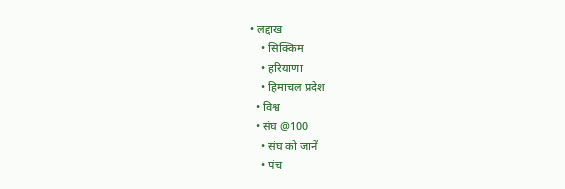• लद्दाख
    • सिक्किम
    • हरियाणा
    • हिमाचल प्रदेश
  • विश्व
  • संघ @100
    • संघ को जानें
    • पंच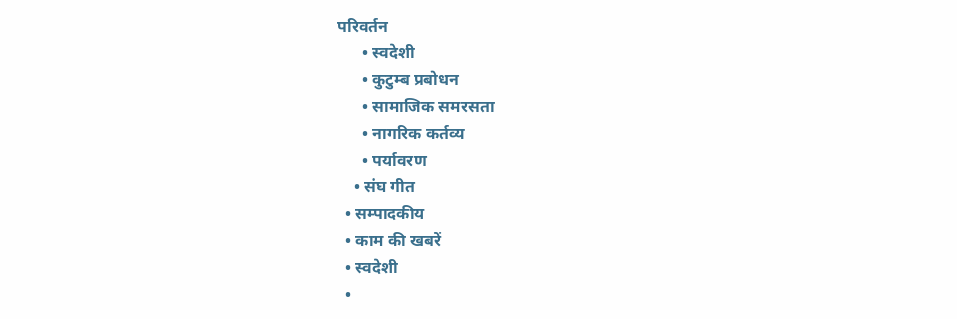परिवर्तन
      • स्वदेशी
      • कुटुम्ब प्रबोधन
      • सामाजिक समरसता
      • नागरिक कर्तव्य
      • पर्यावरण
    • संघ गीत
  • सम्पादकीय
  • काम की खबरें
  • स्वदेशी
  •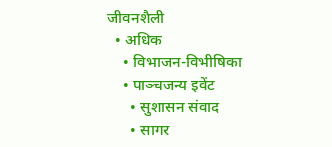जीवनशैली
  • अधिक
    • विभाजन-विभीषिका
    • पाञ्चजन्य इवेंट
      • सुशासन संवाद
      • सागर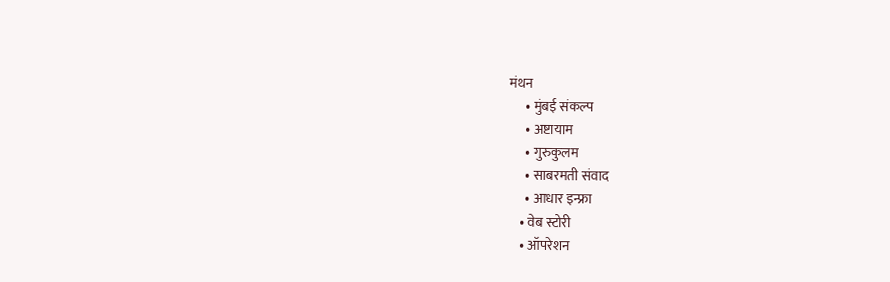मंथन
      • मुंबई संकल्प
      • अष्टायाम
      • गुरुकुलम
      • साबरमती संवाद
      • आधार इन्फ्रा
    • वेब स्टोरी
    • ऑपरेशन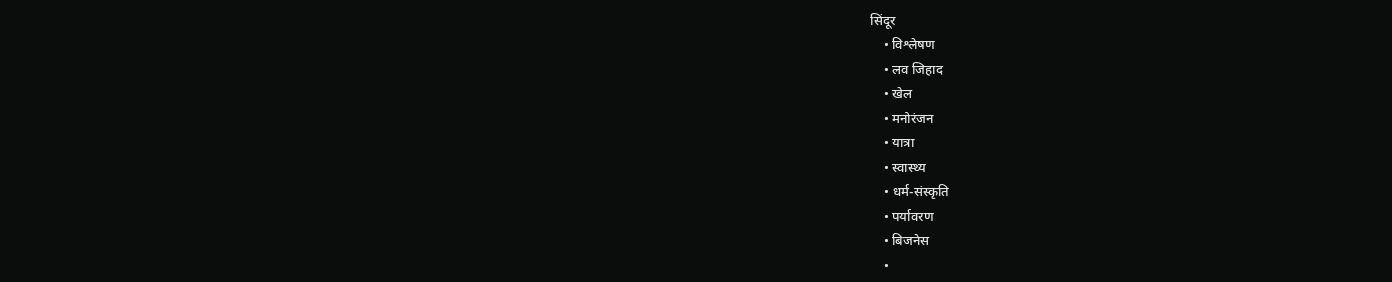सिंदूर
    • विश्लेषण
    • लव जिहाद
    • खेल
    • मनोरंजन
    • यात्रा
    • स्वास्थ्य
    • धर्म-संस्कृति
    • पर्यावरण
    • बिजनेस
    •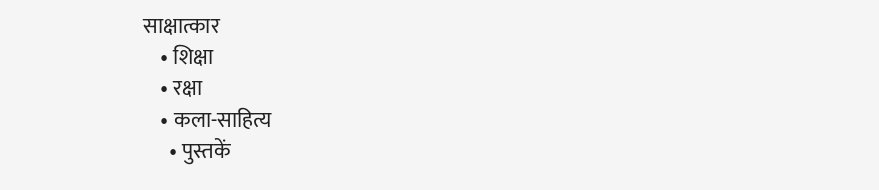साक्षात्कार
    • शिक्षा
    • रक्षा
    • कला-साहित्य
      • पुस्तकें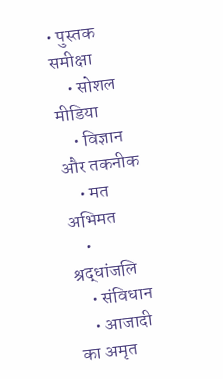• पुस्तक समीक्षा
    • सोशल मीडिया
    • विज्ञान और तकनीक
    • मत अभिमत
    • श्रद्धांजलि
    • संविधान
    • आजादी का अमृत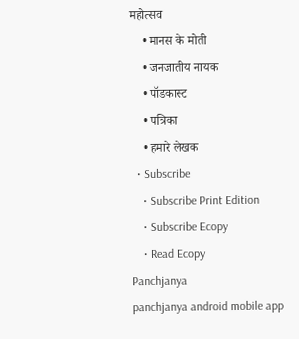महोत्सव
    • मानस के मोती
    • जनजातीय नायक
    • पॉडकास्ट
    • पत्रिका
    • हमारे लेखक
  • Subscribe
    • Subscribe Print Edition
    • Subscribe Ecopy
    • Read Ecopy
Panchjanya
panchjanya android mobile app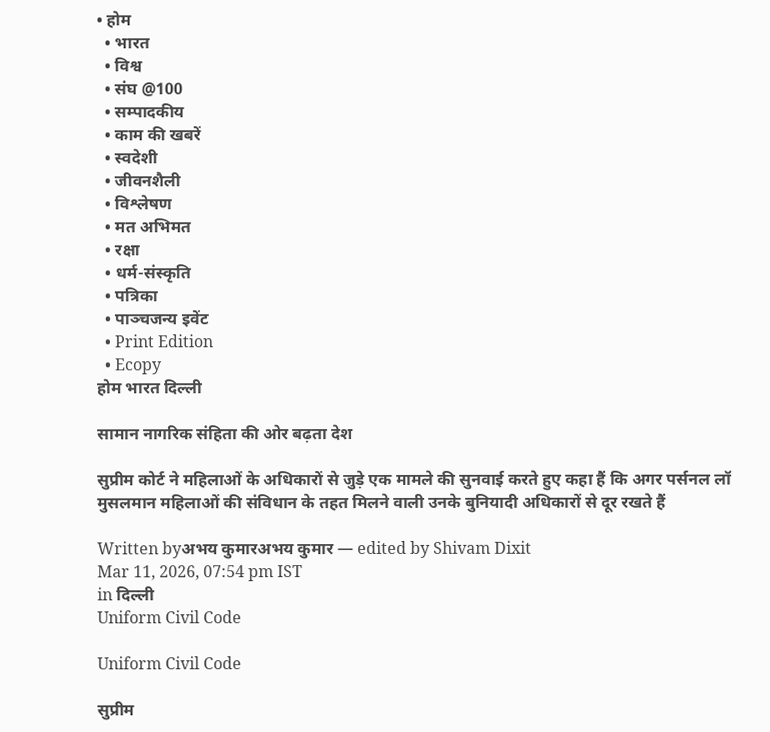• होम
  • भारत
  • विश्व
  • संघ @100
  • सम्पादकीय
  • काम की खबरें
  • स्वदेशी
  • जीवनशैली
  • विश्लेषण
  • मत अभिमत
  • रक्षा
  • धर्म-संस्कृति
  • पत्रिका
  • पाञ्चजन्य इवेंट
  • Print Edition
  • Ecopy
होम भारत दिल्ली

सामान नागरिक संहिता की ओर बढ़ता देश

सुप्रीम कोर्ट ने महिलाओं के अधिकारों से जुड़े एक मामले की सुनवाई करते हुए कहा हैं कि अगर पर्सनल लॉ मुसलमान महिलाओं की संविधान के तहत मिलने वाली उनके बुनियादी अधिकारों से दूर रखते हैं

Written byअभय कुमारअभय कुमार — edited by Shivam Dixit
Mar 11, 2026, 07:54 pm IST
in दिल्ली
Uniform Civil Code

Uniform Civil Code

सुप्रीम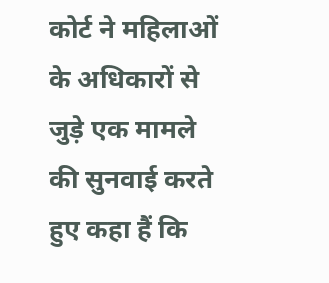कोर्ट ने महिलाओं के अधिकारों से जुड़े एक मामले की सुनवाई करते हुए कहा हैं कि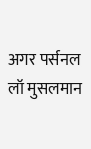अगर पर्सनल लॉ मुसलमान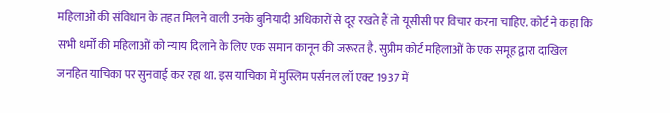महिलाओं की संविधान के तहत मिलने वाली उनके बुनियादी अधिकारों से दूर रखते हैं तो यूसीसी पर विचार करना चाहिए. कोर्ट ने कहा कि सभी धर्मों की महिलाओं को न्याय दिलाने के लिए एक समान कानून की जरूरत है. सुप्रीम कोर्ट महिलाओं के एक समूह द्वारा दाखिल जनहित याचिका पर सुनवाई कर रहा था. इस याचिका में मुस्लिम पर्सनल लॉ एक्ट 1937 में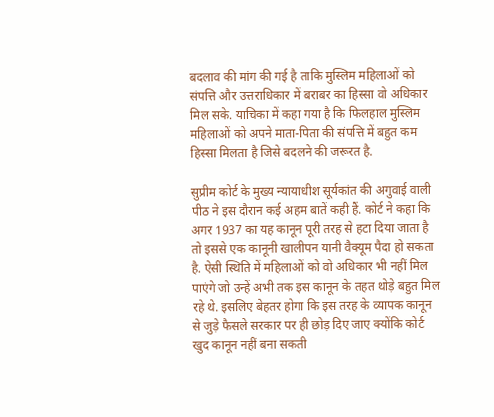बदलाव की मांग की गई है ताकि मुस्लिम महिलाओं को संपत्ति और उत्तराधिकार में बराबर का हिस्सा वो अधिकार मिल सके. याचिका में कहा गया है कि फिलहाल मुस्लिम महिलाओं को अपने माता-पिता की संपत्ति में बहुत कम हिस्सा मिलता है जिसे बदलने की जरूरत है.

सुप्रीम कोर्ट के मुख्य न्यायाधीश सूर्यकांत की अगुवाई वाली पीठ ने इस दौरान कई अहम बातें कही हैं. कोर्ट ने कहा कि अगर 1937 का यह कानून पूरी तरह से हटा दिया जाता है तो इससे एक कानूनी खालीपन यानी वैक्यूम पैदा हो सकता है. ऐसी स्थिति में महिलाओं को वो अधिकार भी नहीं मिल पाएंगे जो उन्हें अभी तक इस कानून के तहत थोड़े बहुत मिल रहे थे. इसलिए बेहतर होगा कि इस तरह के व्यापक कानून से जुड़े फैसले सरकार पर ही छोड़ दिए जाए क्योंकि कोर्ट खुद कानून नहीं बना सकती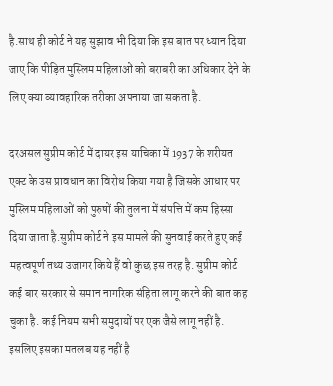है.साथ ही कोर्ट ने यह सुझाव भी दिया कि इस बात पर ध्यान दिया जाए कि पीड़ित मुस्लिम महिलाओं को बराबरी का अधिकार देने के लिए क्या व्यावहारिक तरीका अपनाया जा सकता है.

दरअसल सुप्रीम कोर्ट में दायर इस याचिका में 1937 के शरीयत एक्ट के उस प्रावधान का विरोध किया गया है जिसके आधार पर मुस्लिम महिलाओं को पुरुषों की तुलना में संपत्ति में कम हिस्सा दिया जाता है.सुप्रीम कोर्ट ने इस मामले की सुनवाई करते हुए कई महत्वपूर्ण तथ्य उजागर किये हैं वो कुछ इस तरह है. सुप्रीम कोर्ट कई बार सरकार से समान नागरिक संहिता लागू करने की बात कह चुका है. कई नियम सभी समुदायों पर एक जैसे लागू नहीं है. इसलिए इसका मतलब यह नहीं है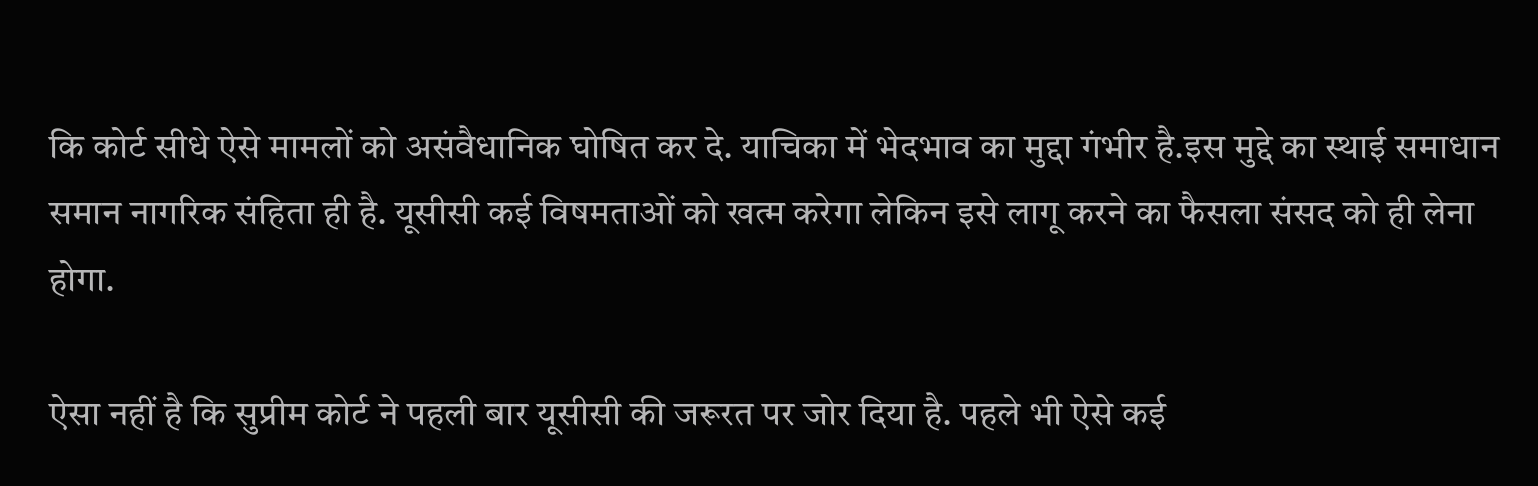कि कोर्ट सीधे ऐसे मामलों को असंवैधानिक घोषित कर दे. याचिका में भेदभाव का मुद्दा गंभीर है.इस मुद्दे का स्थाई समाधान समान नागरिक संहिता ही है. यूसीसी कई विषमताओं को खत्म करेगा लेकिन इसे लागू करने का फैसला संसद को ही लेना होगा.

ऐसा नहीं है कि सुप्रीम कोर्ट ने पहली बार यूसीसी की जरूरत पर जोर दिया है. पहले भी ऐसे कई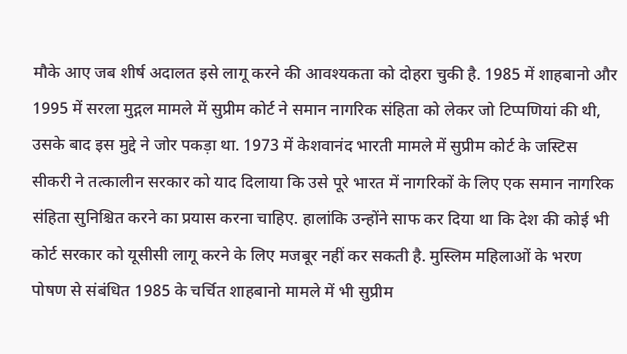मौके आए जब शीर्ष अदालत इसे लागू करने की आवश्यकता को दोहरा चुकी है. 1985 में शाहबानो और 1995 में सरला मुद्गल मामले में सुप्रीम कोर्ट ने समान नागरिक संहिता को लेकर जो टिप्पणियां की थी, उसके बाद इस मुद्दे ने जोर पकड़ा था. 1973 में केशवानंद भारती मामले में सुप्रीम कोर्ट के जस्टिस सीकरी ने तत्कालीन सरकार को याद दिलाया कि उसे पूरे भारत में नागरिकों के लिए एक समान नागरिक संहिता सुनिश्चित करने का प्रयास करना चाहिए. हालांकि उन्होंने साफ कर दिया था कि देश की कोई भी कोर्ट सरकार को यूसीसी लागू करने के लिए मजबूर नहीं कर सकती है. मुस्लिम महिलाओं के भरण पोषण से संबंधित 1985 के चर्चित शाहबानो मामले में भी सुप्रीम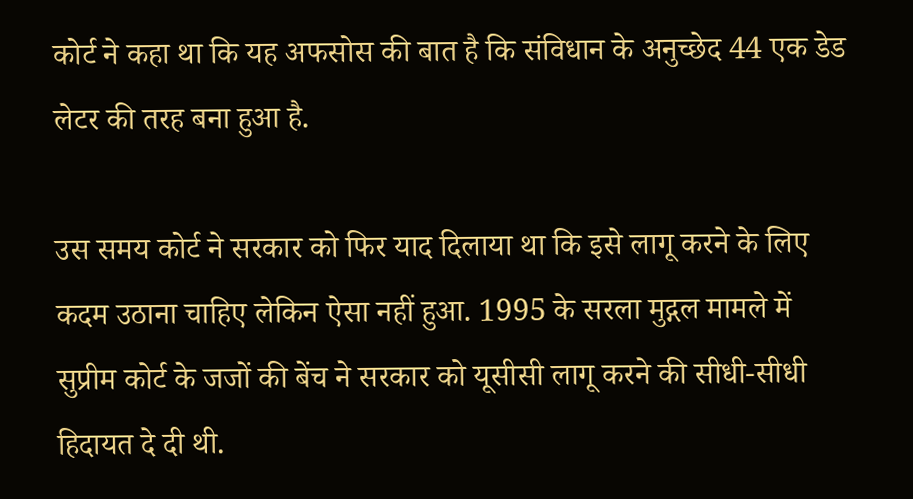कोर्ट ने कहा था कि यह अफसोस की बात है कि संविधान के अनुच्छेद 44 एक डेड लेटर की तरह बना हुआ है.

उस समय कोर्ट ने सरकार को फिर याद दिलाया था कि इसे लागू करने के लिए कदम उठाना चाहिए लेकिन ऐसा नहीं हुआ. 1995 के सरला मुद्गल मामले में सुप्रीम कोर्ट के जजों की बेंच ने सरकार को यूसीसी लागू करने की सीधी-सीधी हिदायत दे दी थी.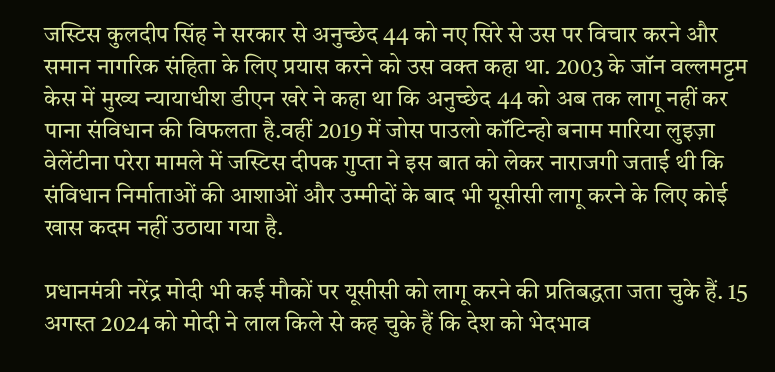जस्टिस कुलदीप सिंह ने सरकार से अनुच्छेद 44 को नए सिरे से उस पर विचार करने और समान नागरिक संहिता के लिए प्रयास करने को उस वक्त कहा था. 2003 के जॉन वल्लमट्टम केस में मुख्य न्यायाधीश डीएन खरे ने कहा था कि अनुच्छेद 44 को अब तक लागू नहीं कर पाना संविधान की विफलता है.वहीं 2019 में जोस पाउलो कॉटिन्हो बनाम मारिया लुइज़ा वेलेंटीना परेरा मामले में जस्टिस दीपक गुप्ता ने इस बात को लेकर नाराजगी जताई थी कि संविधान निर्माताओं की आशाओं और उम्मीदों के बाद भी यूसीसी लागू करने के लिए कोई खास कदम नहीं उठाया गया है.

प्रधानमंत्री नरेंद्र मोदी भी कई मौकों पर यूसीसी को लागू करने की प्रतिबद्धता जता चुके हैं. 15 अगस्त 2024 को मोदी ने लाल किले से कह चुके हैं कि देश को भेदभाव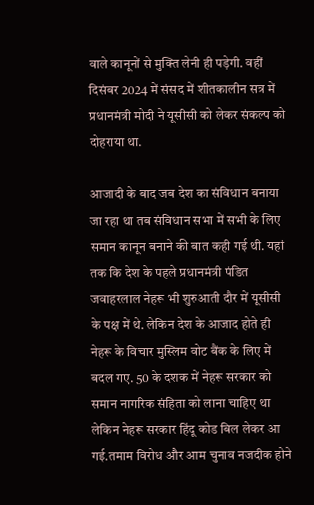वाले कानूनों से मुक्ति लेनी ही पड़ेगी. वहीं दिसंबर 2024 में संसद में शीतकालीन सत्र में प्रधानमंत्री मोदी ने यूसीसी को लेकर संकल्प को दोहराया था.

आजादी के बाद जब देश का संविधान बनाया जा रहा था तब संविधान सभा में सभी के लिए समान कानून बनाने की बात कही गई थी. यहां तक कि देश के पहले प्रधानमंत्री पंडित जवाहरलाल नेहरू भी शुरुआती दौर में यूसीसी के पक्ष में थे. लेकिन देश के आजाद होते ही नेहरू के विचार मुस्लिम वोट बैंक के लिए में बदल गए. 50 के दशक में नेहरू सरकार को समान नागरिक संहिता को लाना चाहिए था लेकिन नेहरू सरकार हिंदू कोड बिल लेकर आ गई.तमाम विरोध और आम चुनाव नजदीक होने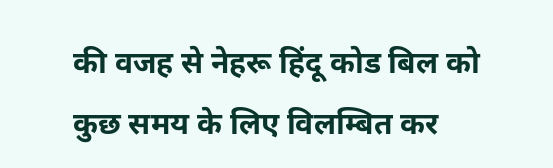की वजह से नेहरू हिंदू कोड बिल को कुछ समय के लिए विलम्बित कर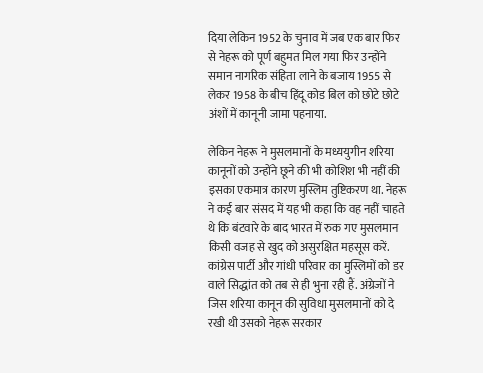दिया लेकिन 1952 के चुनाव में जब एक बार फिर से नेहरू को पूर्ण बहुमत मिल गया फिर उन्होंने समान नागरिक संहिता लाने के बजाय 1955 से लेकर 1958 के बीच हिंदू कोड बिल को छोटे छोटे अंशों में कानूनी जामा पहनाया.

लेकिन नेहरू ने मुसलमानों के मध्ययुगीन शरिया कानूनों को उन्होंने छूने की भी कोशिश भी नहीं की इसका एकमात्र कारण मुस्लिम तुष्टिकरण था. नेहरू ने कई बार संसद में यह भी कहा कि वह नहीं चाहते थे कि बंटवारे के बाद भारत में रुक गए मुसलमान किसी वजह से खुद को असुरक्षित महसूस करें. कांग्रेस पार्टी और गांधी परिवार का मुस्लिमों को डर वाले सिद्धांत को तब से ही भुना रही हैं. अंग्रेजों ने जिस शरिया कानून की सुविधा मुसलमानों को दे रखी थी उसको नेहरू सरकार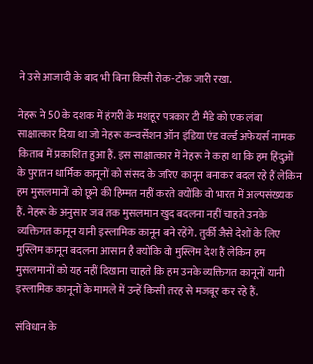ने उसे आजादी के बाद भी बिना किसी रोक-टोक जारी रखा.

नेहरू ने 50 के दशक में हंगरी के मशहूर पत्रकार टी मैंडे को एक लंबा साक्षात्कार दिया था जो नेहरू कन्वर्सेशन ऑन इंडिया एंड वर्ल्ड अफेयर्स नामक किताब में प्रकाशित हुआ हैं. इस साक्षात्कार में नेहरू ने कहा था कि हम हिंदुओं के पुरातन धार्मिक कानूनों को संसद के जरिए कानून बनाकर बदल रहे हैं लेकिन हम मुसलमानों को छूने की हिम्मत नहीं करते क्योंकि वो भारत में अल्पसंख्यक हैं. नेहरू के अनुसार जब तक मुसलमान खुद बदलना नहीं चाहते उनके व्यक्तिगत कानून यानी इस्लामिक कानून बने रहेंगे. तुर्की जैसे देशों के लिए मुस्लिम कानून बदलना आसान है क्योंकि वो मुस्लिम देश हैं लेकिन हम मुसलमानों को यह नहीं दिखाना चाहते कि हम उनके व्यक्तिगत कानूनों यानी इस्लामिक कानूनों के मामले में उन्हें किसी तरह से मजबूर कर रहे हैं.

संविधान के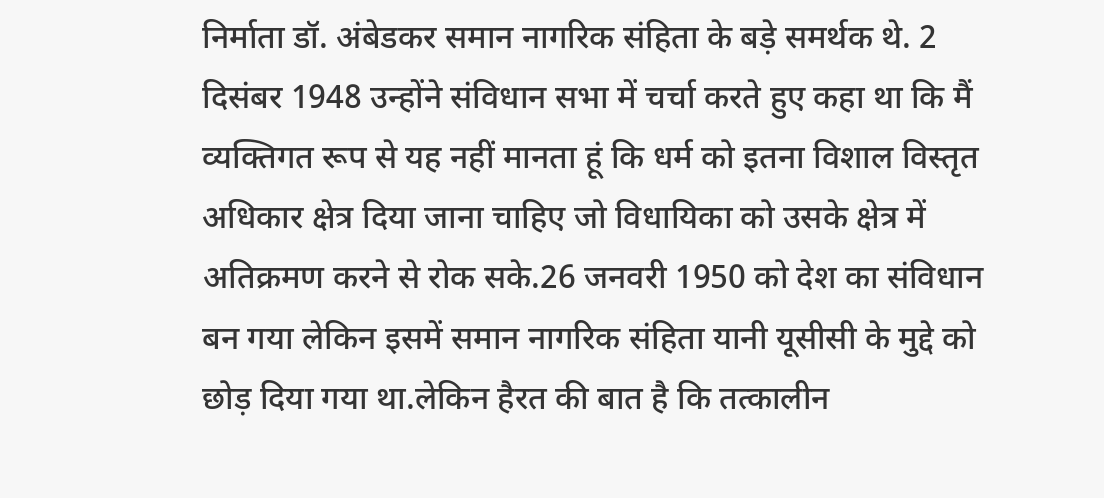निर्माता डॉ. अंबेडकर समान नागरिक संहिता के बड़े समर्थक थे. 2 दिसंबर 1948 उन्होंने संविधान सभा में चर्चा करते हुए कहा था कि मैं व्यक्तिगत रूप से यह नहीं मानता हूं कि धर्म को इतना विशाल विस्तृत अधिकार क्षेत्र दिया जाना चाहिए जो विधायिका को उसके क्षेत्र में अतिक्रमण करने से रोक सके.26 जनवरी 1950 को देश का संविधान बन गया लेकिन इसमें समान नागरिक संहिता यानी यूसीसी के मुद्दे को छोड़ दिया गया था.लेकिन हैरत की बात है कि तत्कालीन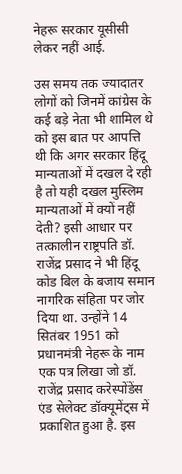नेहरू सरकार यूसीसी लेकर नहीं आई.

उस समय तक ज्यादातर लोगों को जिनमें कांग्रेस के कई बड़े नेता भी शामिल थे को इस बात पर आपत्ति थी कि अगर सरकार हिंदू मान्यताओं में दखल दे रही है तो यही दखल मुस्लिम मान्यताओं में क्यों नहीं देती? इसी आधार पर तत्कालीन राष्ट्रपति डॉ. राजेंद्र प्रसाद ने भी हिंदू कोड बिल के बजाय समान नागरिक संहिता पर जोर दिया था. उन्होंने 14 सितंबर 1951 को प्रधानमंत्री नेहरू के नाम एक पत्र लिखा जो डॉ. राजेंद्र प्रसाद करेस्पोंडेंस एंड सेलेक्ट डॉक्यूमेंट्स में प्रकाशित हुआ है. इस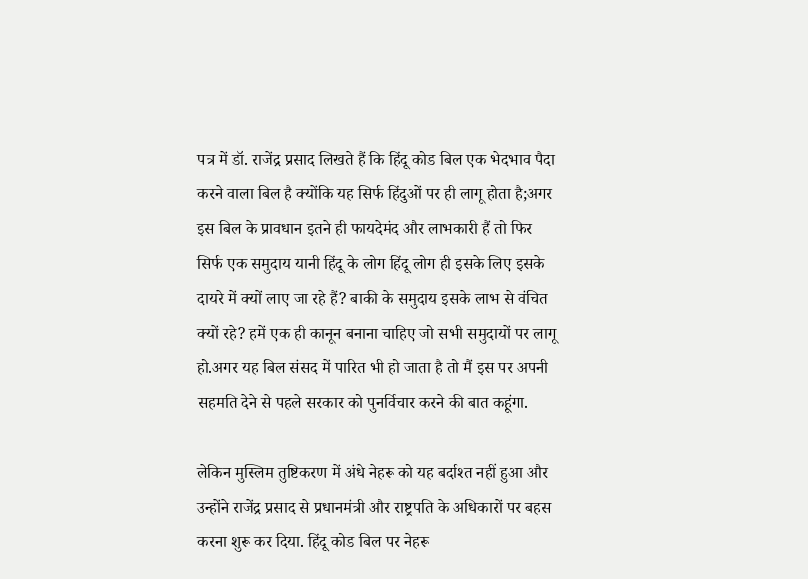पत्र में डॉ. राजेंद्र प्रसाद लिखते हैं कि हिंदू कोड बिल एक भेदभाव पैदा करने वाला बिल है क्योंकि यह सिर्फ हिंदुओं पर ही लागू होता है;अगर इस बिल के प्रावधान इतने ही फायदेमंद और लाभकारी हैं तो फिर सिर्फ एक समुदाय यानी हिंदू के लोग हिंदू लोग ही इसके लिए इसके दायरे में क्यों लाए जा रहे हैं? बाकी के समुदाय इसके लाभ से वंचित क्यों रहे? हमें एक ही कानून बनाना चाहिए जो सभी समुदायों पर लागू हो.अगर यह बिल संसद में पारित भी हो जाता है तो मैं इस पर अपनी सहमति देने से पहले सरकार को पुनर्विचार करने की बात कहूंगा.

लेकिन मुस्लिम तुष्टिकरण में अंधे नेहरू को यह बर्दाश्त नहीं हुआ और उन्होंने राजेंद्र प्रसाद से प्रधानमंत्री और राष्ट्रपति के अधिकारों पर बहस करना शुरू कर दिया. हिंदू कोड बिल पर नेहरू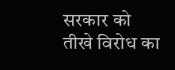सरकार को तीखे विरोध का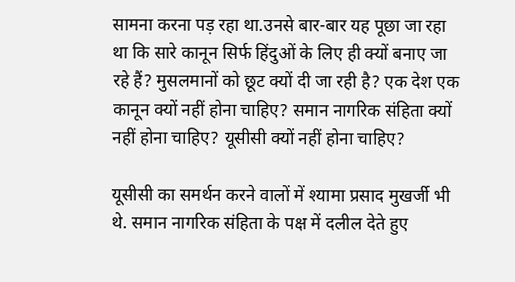सामना करना पड़ रहा था.उनसे बार-बार यह पूछा जा रहा था कि सारे कानून सिर्फ हिंदुओं के लिए ही क्यों बनाए जा रहे हैं? मुसलमानों को छूट क्यों दी जा रही है? एक देश एक कानून क्यों नहीं होना चाहिए? समान नागरिक संहिता क्यों नहीं होना चाहिए? यूसीसी क्यों नहीं होना चाहिए?

यूसीसी का समर्थन करने वालों में श्यामा प्रसाद मुखर्जी भी थे. समान नागरिक संहिता के पक्ष में दलील देते हुए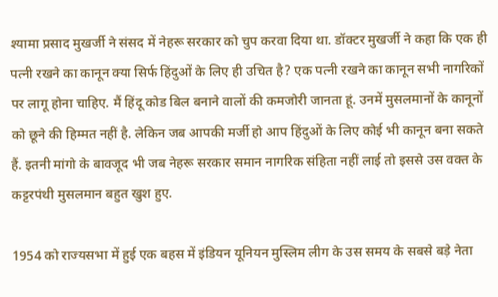श्यामा प्रसाद मुखर्जी ने संसद में नेहरू सरकार को चुप करवा दिया था. डॉक्टर मुखर्जी ने कहा कि एक ही पत्नी रखने का कानून क्या सिर्फ हिंदुओं के लिए ही उचित है? एक पत्नी रखने का कानून सभी नागरिकों पर लागू होना चाहिए. मैं हिंदू कोड बिल बनाने वालों की कमजोरी जानता हूं. उनमें मुसलमानों के कानूनों को छूने की हिम्मत नहीं है. लेकिन जब आपकी मर्जी हो आप हिंदुओं के लिए कोई भी कानून बना सकते हैं. इतनी मांगो के बावजूद भी जब नेहरू सरकार समान नागरिक संहिता नहीं लाई तो इससे उस वक्त के कट्टरपंथी मुसलमान बहुत खुश हुए.

1954 को राज्यसभा में हुई एक बहस में इंडियन यूनियन मुस्लिम लीग के उस समय के सबसे बड़े नेता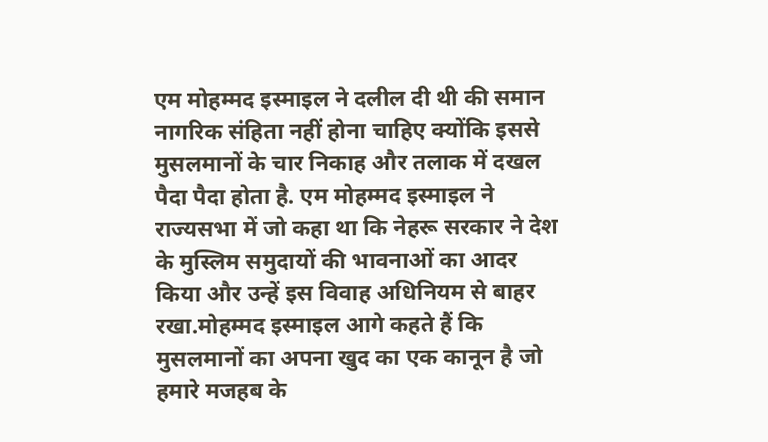एम मोहम्मद इस्माइल ने दलील दी थी की समान नागरिक संहिता नहीं होना चाहिए क्योंकि इससे मुसलमानों के चार निकाह और तलाक में दखल पैदा पैदा होता है. एम मोहम्मद इस्माइल ने राज्यसभा में जो कहा था कि नेहरू सरकार ने देश के मुस्लिम समुदायों की भावनाओं का आदर किया और उन्हें इस विवाह अधिनियम से बाहर रखा.मोहम्मद इस्माइल आगे कहते हैं कि मुसलमानों का अपना खुद का एक कानून है जो हमारे मजहब के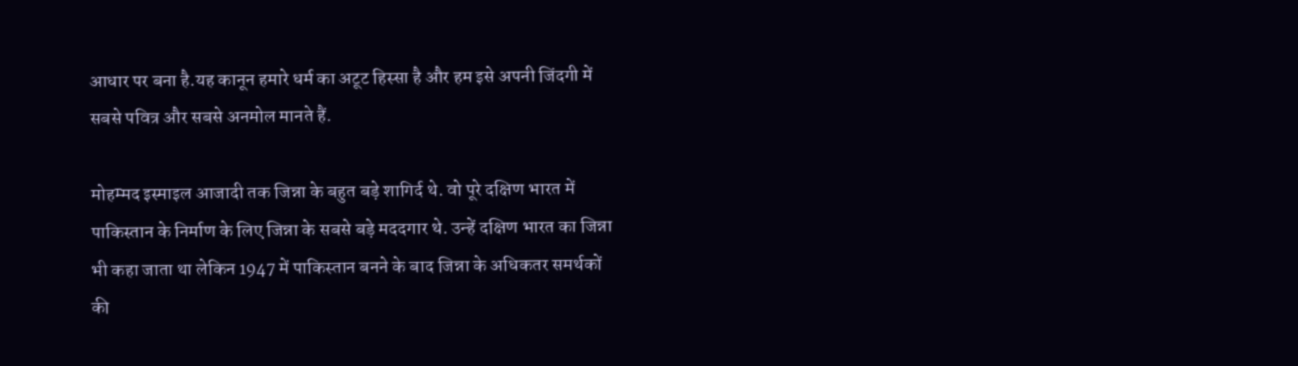आधार पर बना है.यह कानून हमारे धर्म का अटूट हिस्सा है और हम इसे अपनी जिंदगी में सबसे पवित्र और सबसे अनमोल मानते हैं.

मोहम्मद इस्माइल आजादी तक जिन्ना के बहुत बड़े शागिर्द थे. वो पूरे दक्षिण भारत में पाकिस्तान के निर्माण के लिए जिन्ना के सबसे बड़े मददगार थे. उन्हें दक्षिण भारत का जिन्ना भी कहा जाता था लेकिन 1947 में पाकिस्तान बनने के बाद जिन्ना के अधिकतर समर्थकों की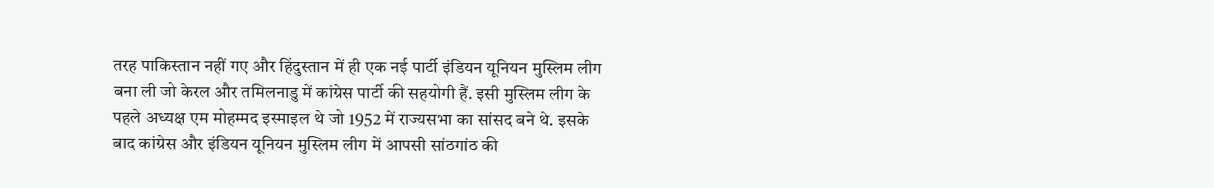तरह पाकिस्तान नहीं गए और हिंदुस्तान में ही एक नई पार्टी इंडियन यूनियन मुस्लिम लीग बना ली जो केरल और तमिलनाडु में कांग्रेस पार्टी की सहयोगी हैं. इसी मुस्लिम लीग के पहले अध्यक्ष एम मोहम्मद इस्माइल थे जो 1952 में राज्यसभा का सांसद बने थे. इसके बाद कांग्रेस और इंडियन यूनियन मुस्लिम लीग में आपसी सांठगांठ की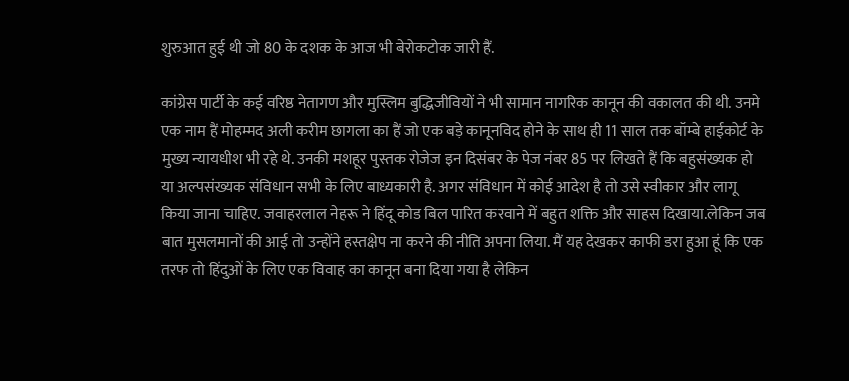शुरुआत हुई थी जो 80 के दशक के आज भी बेरोकटोक जारी हैं.

कांग्रेस पार्टी के कई वरिष्ठ नेतागण और मुस्लिम बुद्धिजीवियों ने भी सामान नागरिक कानून की वकालत की थी. उनमे एक नाम हैं मोहम्मद अली करीम छागला का हैं जो एक बड़े कानूनविद होने के साथ ही 11 साल तक बॉम्बे हाईकोर्ट के मुख्य न्यायधीश भी रहे थे. उनकी मशहूर पुस्तक रोजेज इन दिसंबर के पेज नंबर 85 पर लिखते हैं कि बहुसंख्यक हो या अल्पसंख्यक संविधान सभी के लिए बाध्यकारी है. अगर संविधान में कोई आदेश है तो उसे स्वीकार और लागू किया जाना चाहिए. जवाहरलाल नेहरू ने हिंदू कोड बिल पारित करवाने में बहुत शक्ति और साहस दिखाया.लेकिन जब बात मुसलमानों की आई तो उन्होंने हस्तक्षेप ना करने की नीति अपना लिया. मैं यह देखकर काफी डरा हुआ हूं कि एक तरफ तो हिंदुओं के लिए एक विवाह का कानून बना दिया गया है लेकिन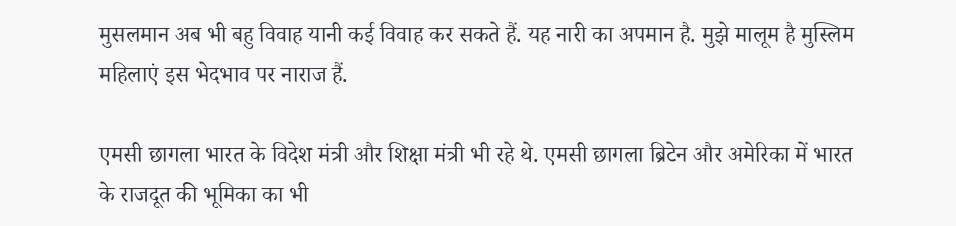मुसलमान अब भी बहु विवाह यानी कई विवाह कर सकते हैं. यह नारी का अपमान है. मुझे मालूम है मुस्लिम महिलाएं इस भेदभाव पर नाराज हैं.

एमसी छागला भारत के विदेश मंत्री और शिक्षा मंत्री भी रहे थे. एमसी छागला ब्रिटेन और अमेरिका में भारत के राजदूत की भूमिका का भी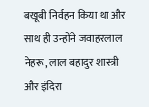बखूबी निर्वहन किया था और साथ ही उन्होंने जवाहरलाल नेहरू, लाल बहादुर शास्त्री और इंदिरा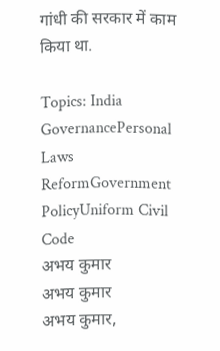गांधी की सरकार में काम किया था.

Topics: India GovernancePersonal Laws ReformGovernment PolicyUniform Civil Code
अभय कुमार
अभय कुमार
अभय कुमार,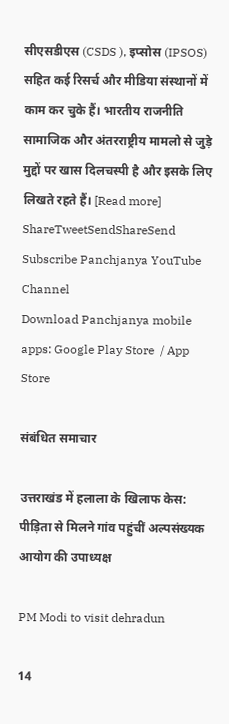सीएसडीएस (CSDS ), इप्सोस (IPSOS) सहित कई रिसर्च और मीडिया संस्थानों में काम कर चुके हैं। भारतीय राजनीति सामाजिक और अंतरराष्ट्रीय मामलो से जुड़े मुद्दों पर खास दिलचस्पी है और इसके लिए लिखते रहते हैं। [Read more]
ShareTweetSendShareSend
Subscribe Panchjanya YouTube Channel
Download Panchjanya mobile apps: Google Play Store  / App Store

संबंधित समाचार

उत्तराखंड में हलाला के खिलाफ केस: पीड़िता से मिलने गांव पहुंचीं अल्पसंख्यक आयोग की उपाध्यक्ष

PM Modi to visit dehradun

14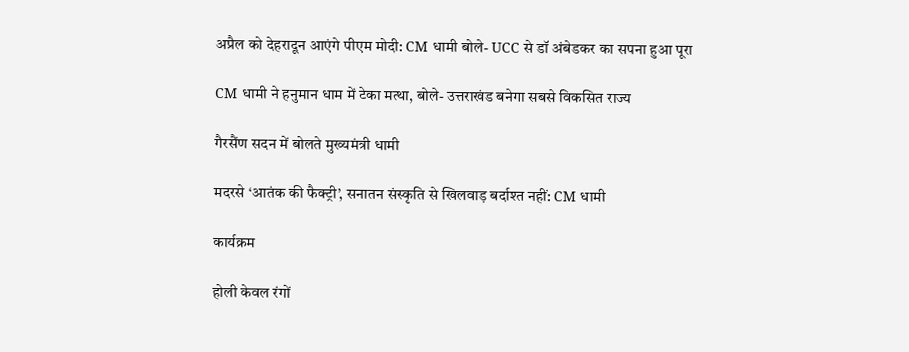अप्रैल को देहरादून आएंगे पीएम मोदी: CM धामी बोले- UCC से डॉ अंबेडकर का सपना हुआ पूरा

CM धामी ने हनुमान धाम में टेका मत्था, बोले- उत्तराखंड बनेगा सबसे विकसित राज्य

गैरसैंण सदन में बोलते मुख्यमंत्री धामी

मदरसे ‘आतंक की फैक्ट्री’, सनातन संस्कृति से खिलवाड़ बर्दाश्त नहीं: CM धामी

कार्यक्रम

होली केवल रंगों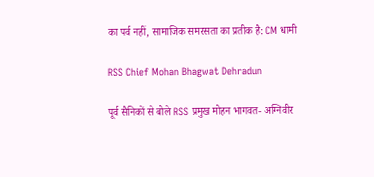का पर्व नहीं, सामाजिक समरसता का प्रतीक है: CM धामी

RSS Chief Mohan Bhagwat Dehradun

पूर्व सैनिकों से बोले RSS प्रमुख मोहन भागवत- अग्निवीर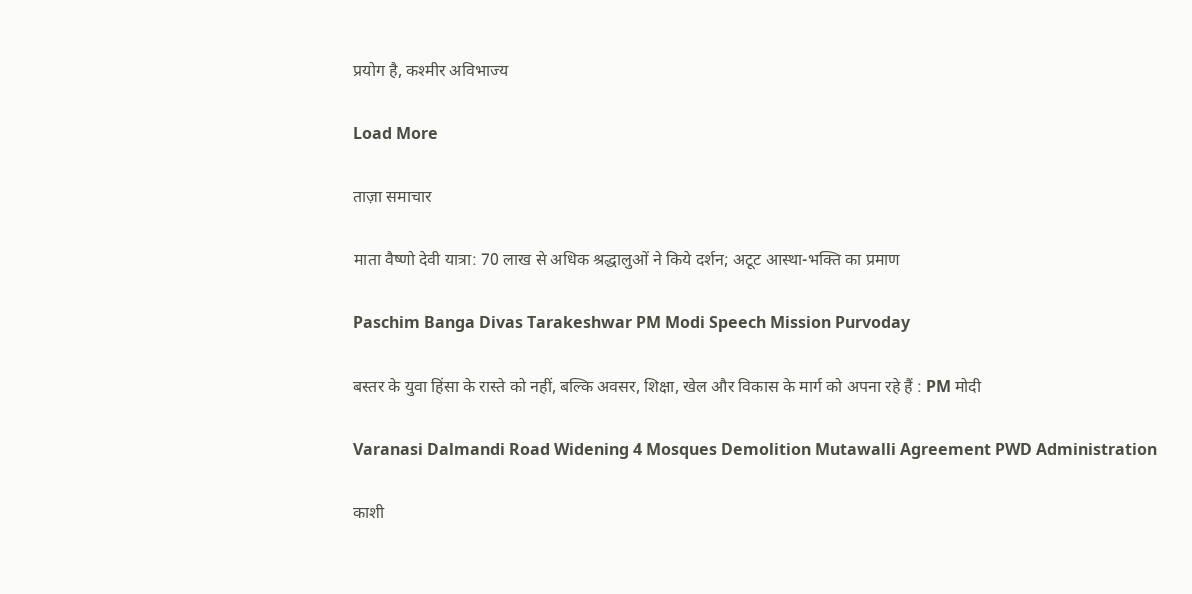प्रयोग है, कश्मीर अविभाज्य

Load More

ताज़ा समाचार

माता वैष्णो देवी यात्रा: 70 लाख से अधिक श्रद्धालुओं ने किये दर्शन; अटूट आस्था-भक्ति का प्रमाण

Paschim Banga Divas Tarakeshwar PM Modi Speech Mission Purvoday

बस्तर के युवा हिंसा के रास्ते को नहीं, बल्कि अवसर, शिक्षा, खेल और विकास के मार्ग को अपना रहे हैं : PM मोदी

Varanasi Dalmandi Road Widening 4 Mosques Demolition Mutawalli Agreement PWD Administration

काशी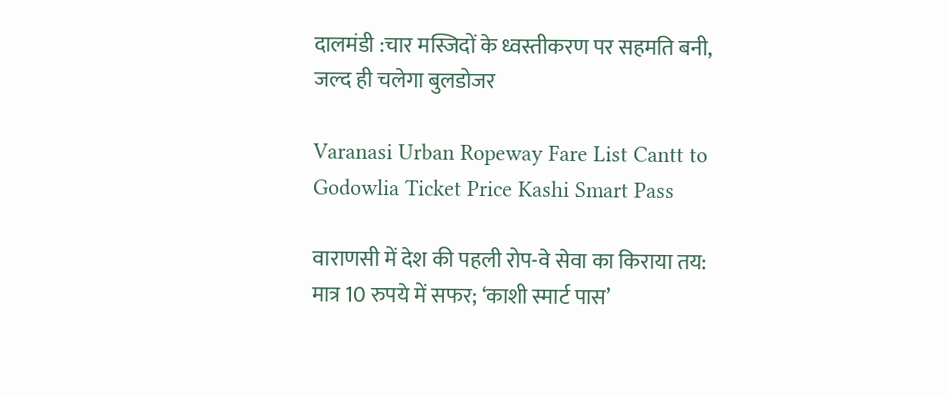दालमंडी :चार मस्जिदों के ध्वस्तीकरण पर सहमति बनी, जल्द ही चलेगा बुलडोजर

Varanasi Urban Ropeway Fare List Cantt to Godowlia Ticket Price Kashi Smart Pass

वाराणसी में देश की पहली रोप-वे सेवा का किराया तय: मात्र 10 रुपये में सफर; ‘काशी स्मार्ट पास’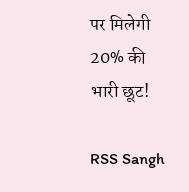पर मिलेगी 20% की भारी छूट!

RSS Sangh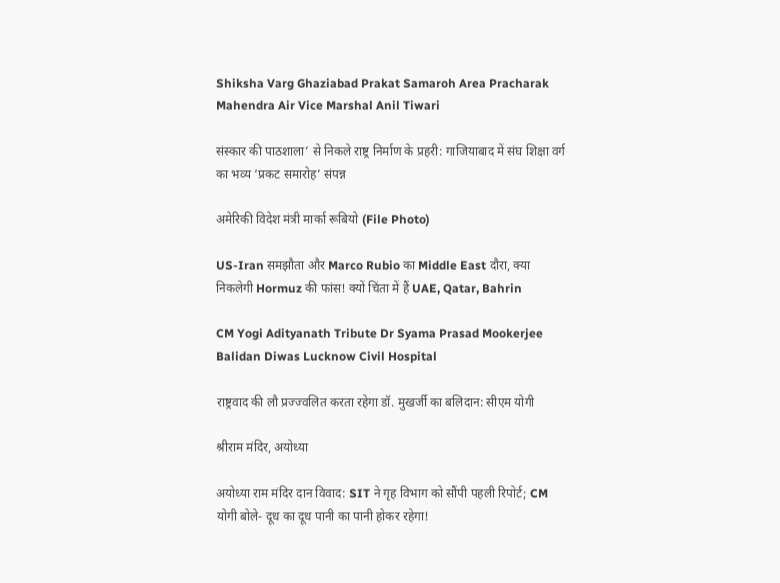Shiksha Varg Ghaziabad Prakat Samaroh Area Pracharak Mahendra Air Vice Marshal Anil Tiwari

संस्कार की पाठशाला’ से निकले राष्ट्र निर्माण के प्रहरी: गाजियाबाद में संघ शिक्षा वर्ग का भव्य ‘प्रकट समारोह’ संपन्न

अमेरिकी विदेश मंत्री मार्का रूबियो (File Photo)

US-Iran समझौता और Marco Rubio का Middle East दौरा, क्या निकलेगी Hormuz की फांस! क्यों चिंता में हैं UAE, Qatar, Bahrin

CM Yogi Adityanath Tribute Dr Syama Prasad Mookerjee Balidan Diwas Lucknow Civil Hospital

राष्ट्रवाद की लौ प्रज्ज्वलित करता रहेगा डॉ. मुखर्जी का बलिदान: सीएम योगी

श्रीराम मंदिर, अयोध्या

अयोध्या राम मंदिर दान विवाद: SIT ने गृह विभाग को सौंपी पहली रिपोर्ट; CM योगी बोले- दूध का दूध पानी का पानी होकर रहेगा!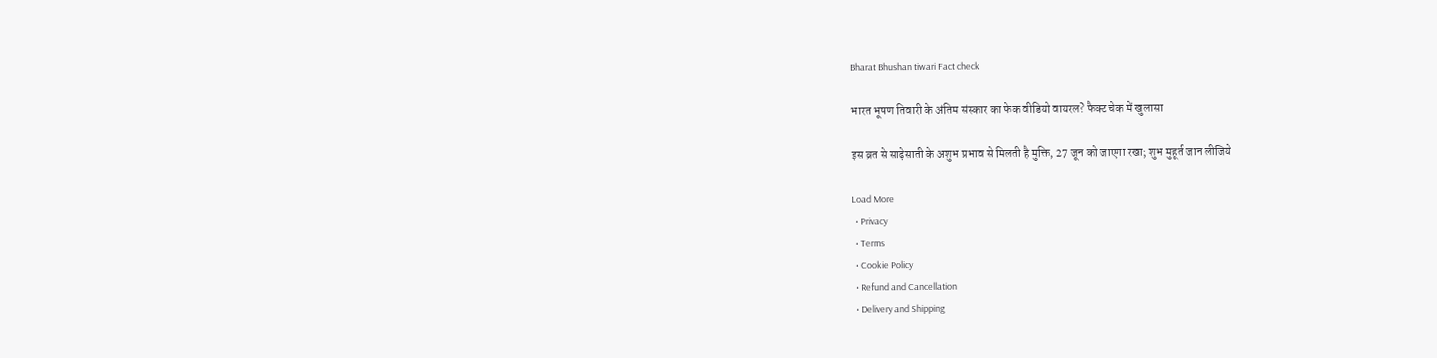Bharat Bhushan tiwari Fact check

भारत भूषण तिवारी के अंतिम संस्कार का फेक वीडियो वायरल? फैक्ट चेक में खुलासा

इस व्रत से साढ़ेसाती के अशुभ प्रभाव से मिलती है मुक्ति, 27 जून को जाएगा रखा; शुभ मुहूर्त जान लीजिये

Load More
  • Privacy
  • Terms
  • Cookie Policy
  • Refund and Cancellation
  • Delivery and Shipping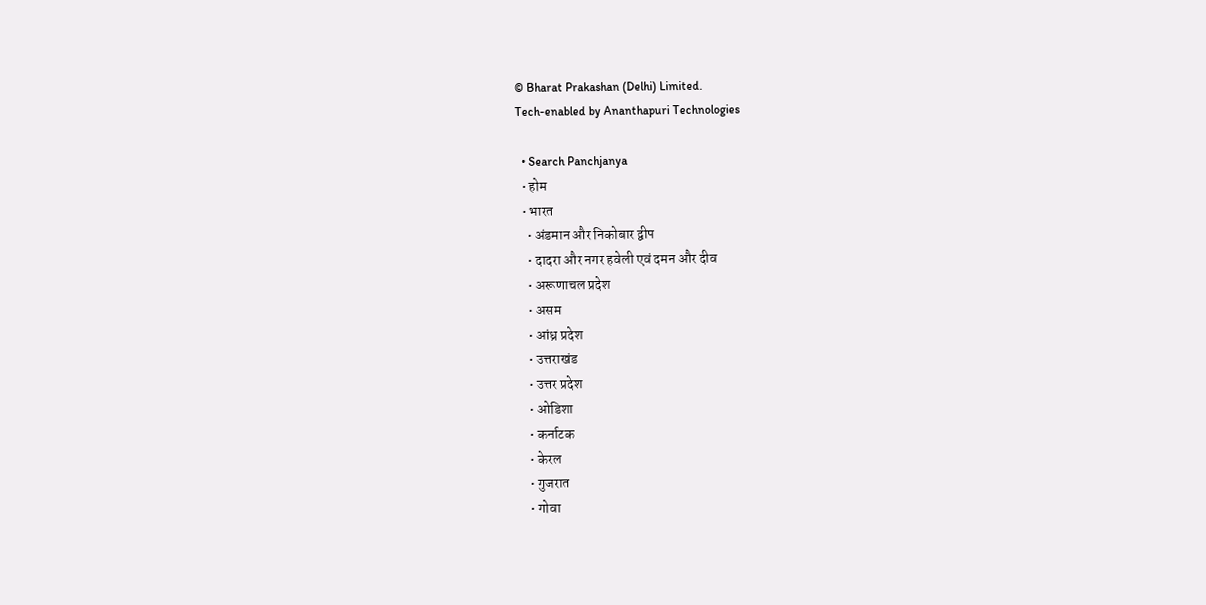© Bharat Prakashan (Delhi) Limited.
Tech-enabled by Ananthapuri Technologies

  • Search Panchjanya
  • होम
  • भारत
    • अंडमान और निकोबार द्वीप
    • दादरा और नगर हवेली एवं दमन और दीव
    • अरूणाचल प्रदेश
    • असम
    • आंध्र प्रदेश
    • उत्तराखंड
    • उत्तर प्रदेश
    • ओडिशा
    • कर्नाटक
    • केरल
    • गुजरात
    • गोवा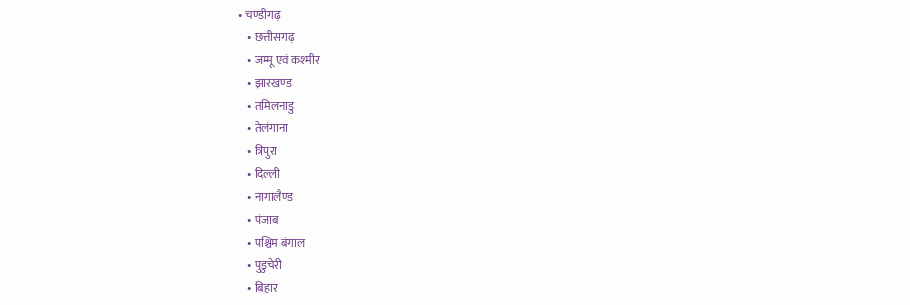• चण्‍डीगढ़
    • छत्तीसगढ़
    • जम्‍मू एवं कश्‍मीर
    • झारखण्‍ड
    • तमिलनाडु
    • तेलंगाना
    • त्रिपुरा
    • दिल्ली
    • नागालैण्‍ड
    • पंजाब
    • पश्चिम बंगाल
    • पुडुचेरी
    • बिहार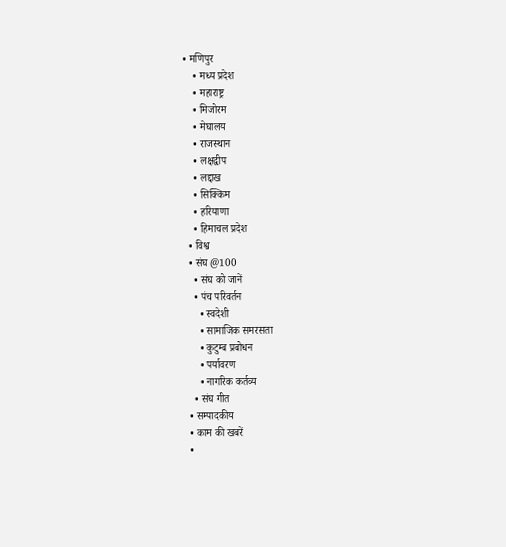• मणिपुर
    • मध्य प्रदेश
    • महाराष्ट्र
    • मिजोरम
    • मेघालय
    • राजस्थान
    • लक्षद्वीप
    • लद्दाख
    • सिक्किम
    • हरियाणा
    • हिमाचल प्रदेश
  • विश्व
  • संघ @100
    • संघ को जानें
    • पंच परिवर्तन
      • स्वदेशी
      • सामाजिक समरसता
      • कुटुम्ब प्रबोधन
      • पर्यावरण
      • नागरिक कर्तव्य
    • संघ गीत
  • सम्पादकीय
  • काम की खबरें
  •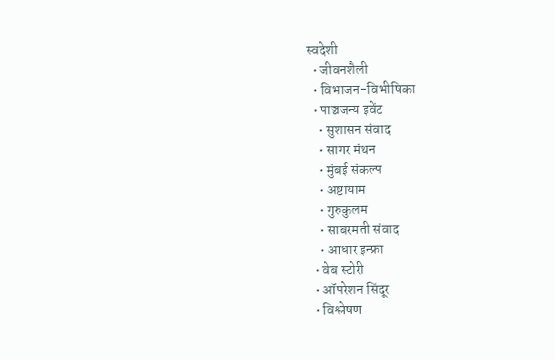स्वदेशी
  • जीवनशैली
  • विभाजन-विभीषिका
  • पाञ्चजन्य इवेंट
    • सुशासन संवाद
    • सागर मंथन
    • मुंबई संकल्प
    • अष्टायाम
    • गुरुकुलम
    • साबरमती संवाद
    • आधार इन्फ्रा
  • वेब स्टोरी
  • ऑपरेशन सिंदूर
  • विश्लेषण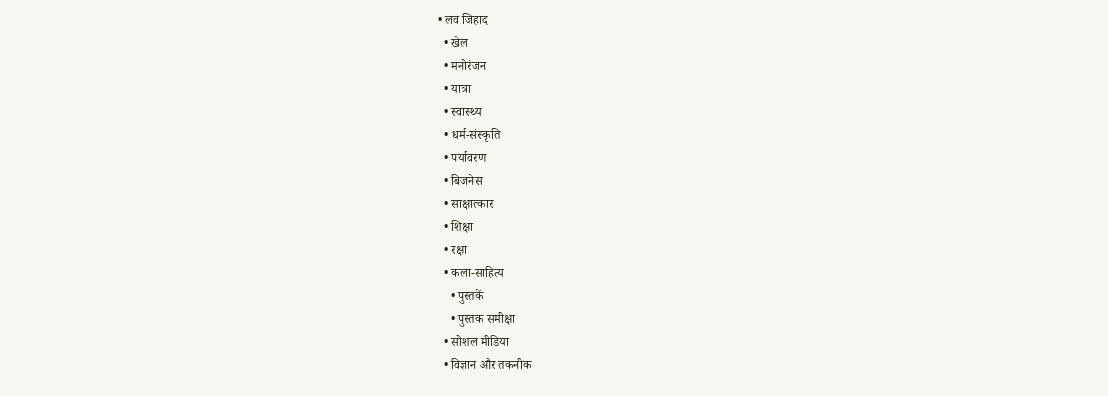• लव जिहाद
  • खेल
  • मनोरंजन
  • यात्रा
  • स्वास्थ्य
  • धर्म-संस्कृति
  • पर्यावरण
  • बिजनेस
  • साक्षात्कार
  • शिक्षा
  • रक्षा
  • कला-साहित्य
    • पुस्तकें
    • पुस्तक समीक्षा
  • सोशल मीडिया
  • विज्ञान और तकनीक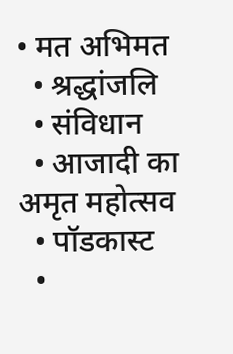• मत अभिमत
  • श्रद्धांजलि
  • संविधान
  • आजादी का अमृत महोत्सव
  • पॉडकास्ट
  •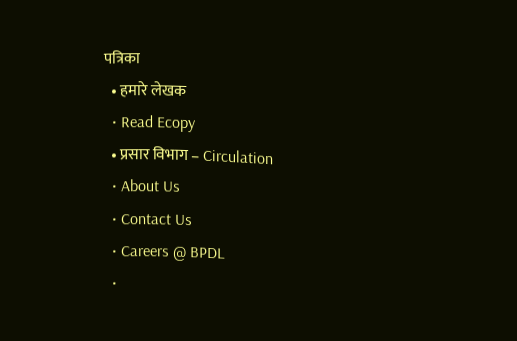पत्रिका
  • हमारे लेखक
  • Read Ecopy
  • प्रसार विभाग – Circulation
  • About Us
  • Contact Us
  • Careers @ BPDL
  •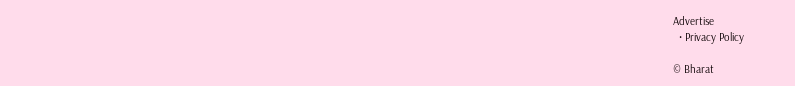Advertise
  • Privacy Policy

© Bharat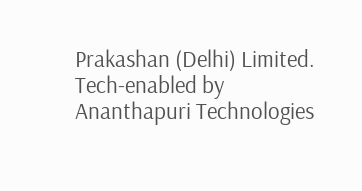Prakashan (Delhi) Limited.
Tech-enabled by Ananthapuri Technologies